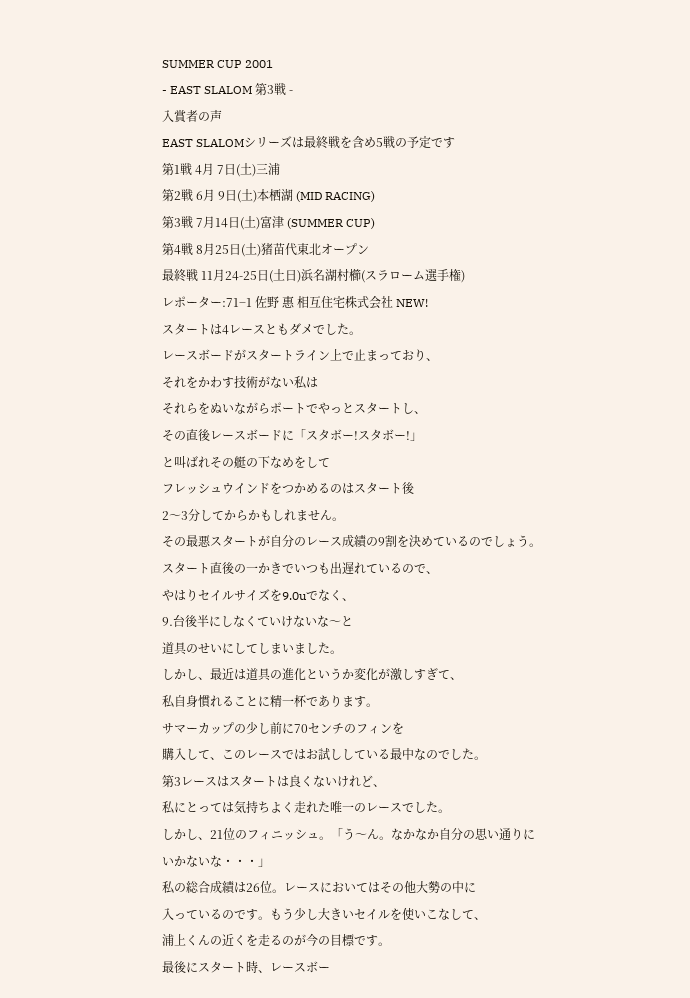SUMMER CUP 2001
- EAST SLALOM 第3戦 -
入賞者の声
EAST SLALOMシリーズは最終戦を含め5戦の予定です
第1戦 4月 7日(土)三浦
第2戦 6月 9日(土)本栖湖 (MID RACING)
第3戦 7月14日(土)富津 (SUMMER CUP)
第4戦 8月25日(土)猪苗代東北オープン
最終戦 11月24-25日(土日)浜名湖村櫛(スラローム選手権)
レポーター:71−1 佐野 惠 相互住宅株式会社 NEW!
スタートは4レースともダメでした。
レースボードがスタートライン上で止まっており、
それをかわす技術がない私は
それらをぬいながらポートでやっとスタートし、
その直後レースボードに「スタボー!スタボー!」
と叫ばれその艇の下なめをして
フレッシュウインドをつかめるのはスタート後
2〜3分してからかもしれません。
その最悪スタートが自分のレース成績の9割を決めているのでしょう。
スタート直後の一かきでいつも出遅れているので、
やはりセイルサイズを9.0uでなく、
9.台後半にしなくていけないな〜と
道具のせいにしてしまいました。
しかし、最近は道具の進化というか変化が激しすぎて、
私自身慣れることに精一杯であります。
サマーカップの少し前に70センチのフィンを
購入して、このレースではお試ししている最中なのでした。
第3レースはスタートは良くないけれど、
私にとっては気持ちよく走れた唯一のレースでした。
しかし、21位のフィニッシュ。「う〜ん。なかなか自分の思い通りに
いかないな・・・」
私の総合成績は26位。レースにおいてはその他大勢の中に
入っているのです。もう少し大きいセイルを使いこなして、
浦上くんの近くを走るのが今の目標です。
最後にスタート時、レースボー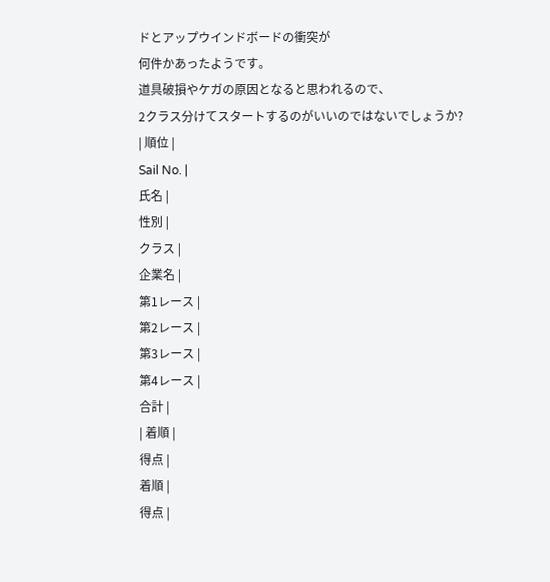ドとアップウインドボードの衝突が
何件かあったようです。
道具破損やケガの原因となると思われるので、
2クラス分けてスタートするのがいいのではないでしょうか?
| 順位 |
Sail No. |
氏名 |
性別 |
クラス |
企業名 |
第1レース |
第2レース |
第3レース |
第4レース |
合計 |
| 着順 |
得点 |
着順 |
得点 |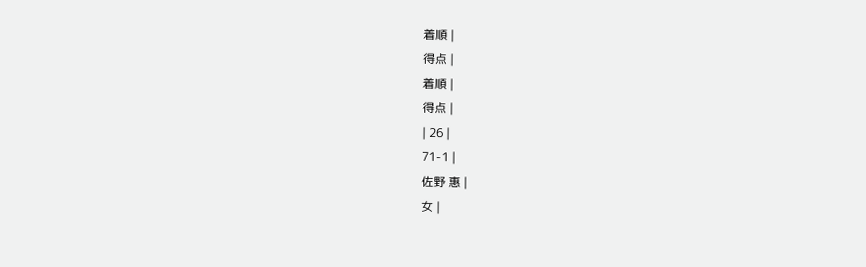着順 |
得点 |
着順 |
得点 |
| 26 |
71-1 |
佐野 惠 |
女 |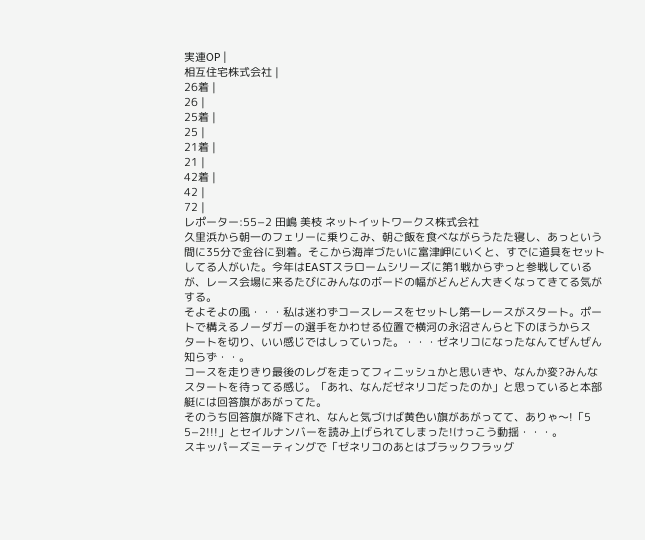実連OP |
相互住宅株式会社 |
26着 |
26 |
25着 |
25 |
21着 |
21 |
42着 |
42 |
72 |
レポーター:55−2 田嶋 美枝 ネットイットワークス株式会社
久里浜から朝一のフェリーに乗りこみ、朝ご飯を食べながらうたた寝し、あっという
間に35分で金谷に到着。そこから海岸づたいに富津岬にいくと、すでに道具をセット
してる人がいた。今年はEASTスラロームシリーズに第1戦からずっと参戦している
が、レース会場に来るたびにみんなのボードの幅がどんどん大きくなってきてる気が
する。
そよそよの風・・・私は迷わずコースレースをセットし第一レースがスタート。ポー
トで構えるノーダガーの選手をかわせる位置で横河の永沼さんらと下のほうからス
タートを切り、いい感じではしっていった。・・・ゼネリコになったなんてぜんぜん
知らず・・。
コースを走りきり最後のレグを走ってフィニッシュかと思いきや、なんか変?みんな
スタートを待ってる感じ。「あれ、なんだゼネリコだったのか」と思っていると本部
艇には回答旗があがってた。
そのうち回答旗が降下され、なんと気づけば黄色い旗があがってて、ありゃ〜!「5
5−2!!!」とセイルナンバーを読み上げられてしまった!けっこう動揺・・・。
スキッパーズミーティングで「ゼネリコのあとはブラックフラッグ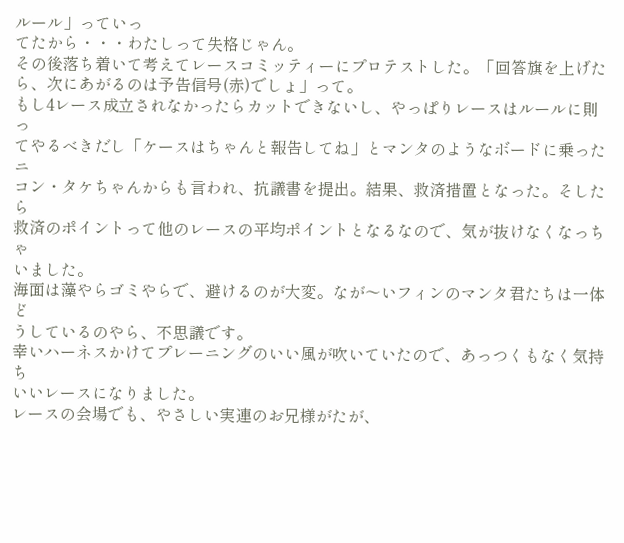ルール」っていっ
てたから・・・わたしって失格じゃん。
その後落ち着いて考えてレースコミッティーにプロテストした。「回答旗を上げた
ら、次にあがるのは予告信号(赤)でしょ」って。
もし4レース成立されなかったらカットできないし、やっぱりレースはルールに則っ
てやるべきだし「ケースはちゃんと報告してね」とマンタのようなボードに乗ったニ
コン・タケちゃんからも言われ、抗議書を提出。結果、救済措置となった。そしたら
救済のポイントって他のレースの平均ポイントとなるなので、気が抜けなくなっちゃ
いました。
海面は藻やらゴミやらで、避けるのが大変。なが〜いフィンのマンタ君たちは一体ど
うしているのやら、不思議です。
幸いハーネスかけてプレーニングのいい風が吹いていたので、あっつくもなく気持ち
いいレースになりました。
レースの会場でも、やさしい実連のお兄様がたが、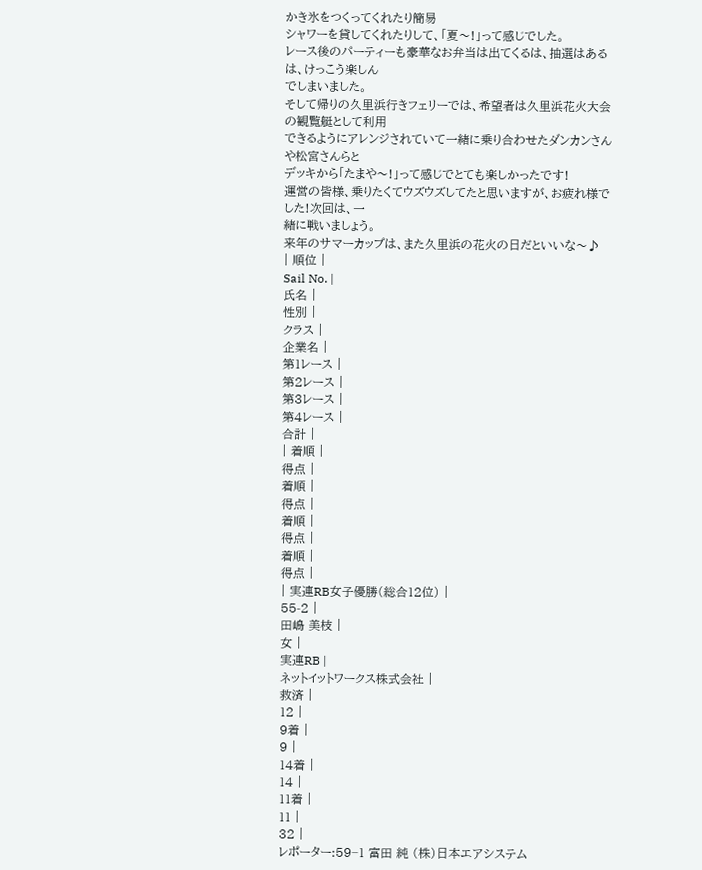かき氷をつくってくれたり簡易
シャワーを貸してくれたりして、「夏〜!」って感じでした。
レース後のパーティーも豪華なお弁当は出てくるは、抽選はあるは、けっこう楽しん
でしまいました。
そして帰りの久里浜行きフェリーでは、希望者は久里浜花火大会の観覧艇として利用
できるようにアレンジされていて一緒に乗り合わせたダンカンさんや松宮さんらと
デッキから「たまや〜!」って感じでとても楽しかったです!
運営の皆様、乗りたくてウズウズしてたと思いますが、お疲れ様でした!次回は、一
緒に戦いましょう。
来年のサマーカップは、また久里浜の花火の日だといいな〜♪
| 順位 |
Sail No. |
氏名 |
性別 |
クラス |
企業名 |
第1レース |
第2レース |
第3レース |
第4レース |
合計 |
| 着順 |
得点 |
着順 |
得点 |
着順 |
得点 |
着順 |
得点 |
| 実連RB女子優勝(総合12位) |
55-2 |
田嶋 美枝 |
女 |
実連RB |
ネットイットワークス株式会社 |
救済 |
12 |
9着 |
9 |
14着 |
14 |
11着 |
11 |
32 |
レポーター:59−1 富田 純 (株)日本エアシステム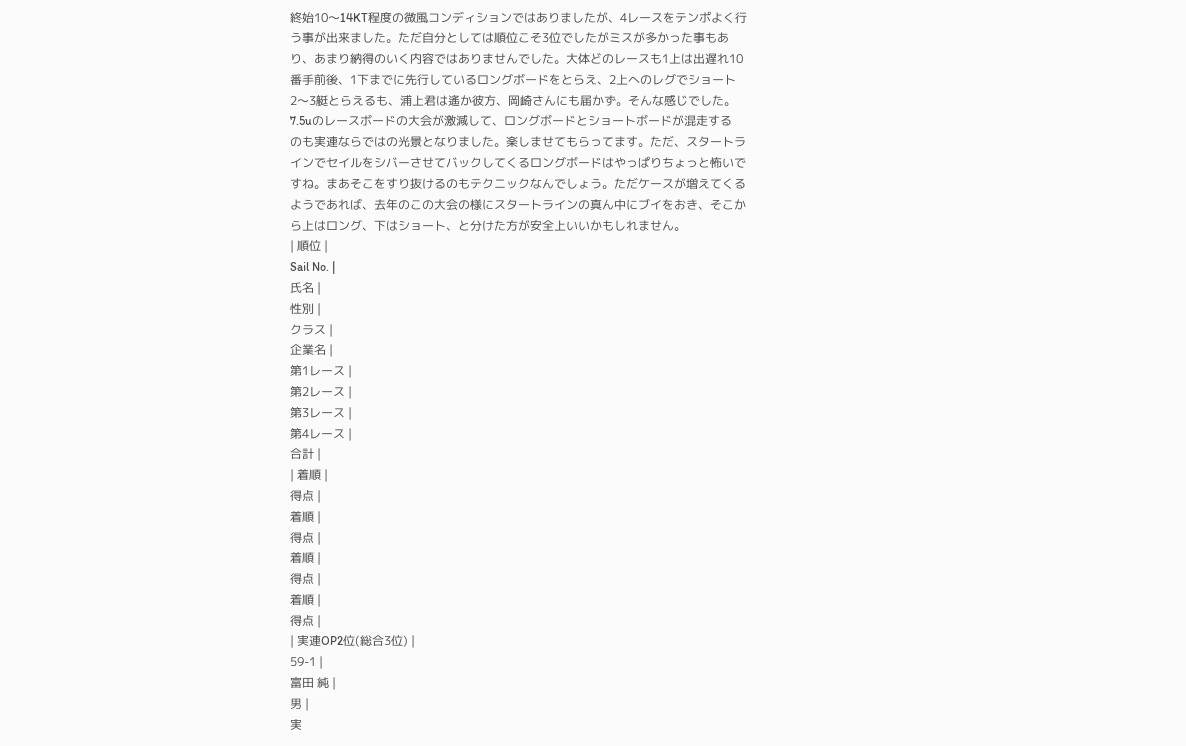終始10〜14KT程度の微風コンディションではありましたが、4レースをテンポよく行
う事が出来ました。ただ自分としては順位こそ3位でしたがミスが多かった事もあ
り、あまり納得のいく内容ではありませんでした。大体どのレースも1上は出遅れ10
番手前後、1下までに先行しているロングボードをとらえ、2上へのレグでショート
2〜3艇とらえるも、浦上君は遙か彼方、岡崎さんにも届かず。そんな感じでした。
7.5uのレースボードの大会が激減して、ロングボードとショートボードが混走する
のも実連ならではの光景となりました。楽しませてもらってます。ただ、スタートラ
インでセイルをシバーさせてバックしてくるロングボードはやっぱりちょっと怖いで
すね。まあそこをすり抜けるのもテクニックなんでしょう。ただケースが増えてくる
ようであれば、去年のこの大会の様にスタートラインの真ん中にブイをおき、そこか
ら上はロング、下はショート、と分けた方が安全上いいかもしれません。
| 順位 |
Sail No. |
氏名 |
性別 |
クラス |
企業名 |
第1レース |
第2レース |
第3レース |
第4レース |
合計 |
| 着順 |
得点 |
着順 |
得点 |
着順 |
得点 |
着順 |
得点 |
| 実連OP2位(総合3位) |
59-1 |
富田 純 |
男 |
実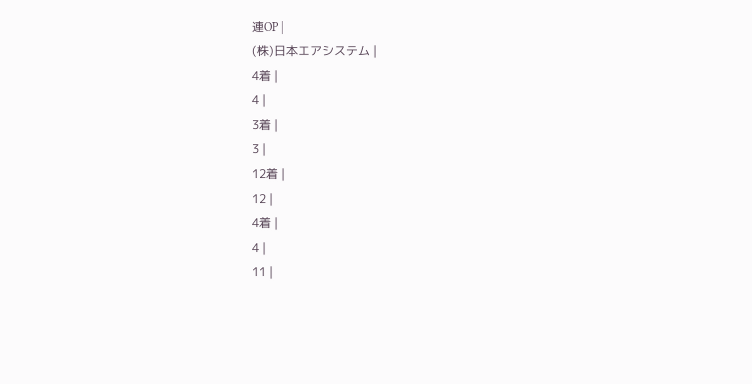連OP |
(株)日本エアシステム |
4着 |
4 |
3着 |
3 |
12着 |
12 |
4着 |
4 |
11 |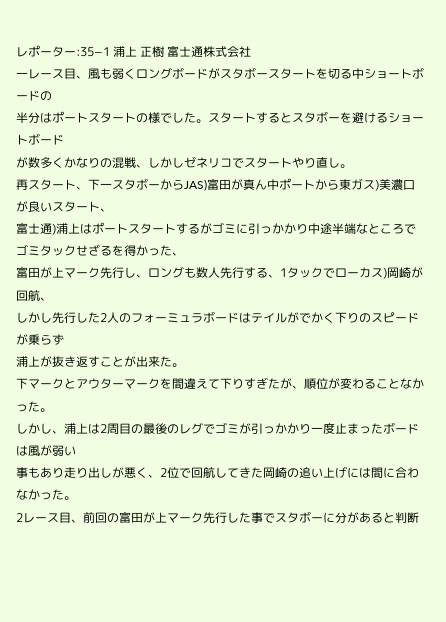レポーター:35−1 浦上 正樹 富士通株式会社
一レース目、風も弱くロングボードがスタボースタートを切る中ショートボードの
半分はポートスタートの様でした。スタートするとスタボーを避けるショートボード
が数多くかなりの混戦、しかしゼネリコでスタートやり直し。
再スタート、下一スタボーからJAS)富田が真ん中ポートから東ガス)美濃口が良いスタート、
富士通)浦上はポートスタートするがゴミに引っかかり中途半端なところでゴミタックせざるを得かった、
富田が上マーク先行し、ロングも数人先行する、1タックでローカス)岡崎が回航、
しかし先行した2人のフォーミュラボードはテイルがでかく下りのスピードが乗らず
浦上が抜き返すことが出来た。
下マークとアウターマークを間違えて下りすぎたが、順位が変わることなかった。
しかし、浦上は2周目の最後のレグでゴミが引っかかり一度止まったボードは風が弱い
事もあり走り出しが悪く、2位で回航してきた岡崎の追い上げには間に合わなかった。
2レース目、前回の富田が上マーク先行した事でスタボーに分があると判断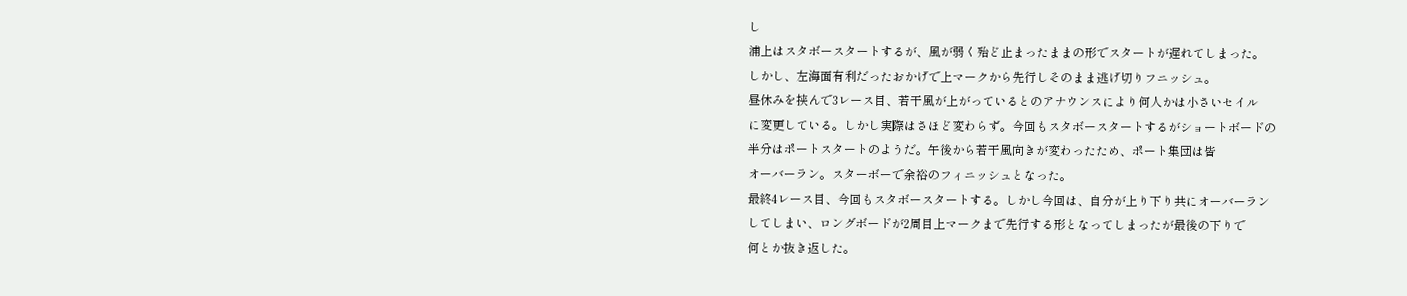し
浦上はスタボースタートするが、風が弱く殆ど止まったままの形でスタートが遅れてしまった。
しかし、左海面有利だったおかげで上マークから先行しそのまま逃げ切りフニッシュ。
昼休みを挟んで3レース目、若干風が上がっているとのアナウンスにより何人かは小さいセイル
に変更している。しかし実際はさほど変わらず。今回もスタボースタートするがショートボードの
半分はポートスタートのようだ。午後から若干風向きが変わったため、ポート集団は皆
オーバーラン。スターボーで余裕のフィニッシュとなった。
最終4レース目、今回もスタボースタートする。しかし今回は、自分が上り下り共にオーバーラン
してしまい、ロングボードが2周目上マークまで先行する形となってしまったが最後の下りで
何とか抜き返した。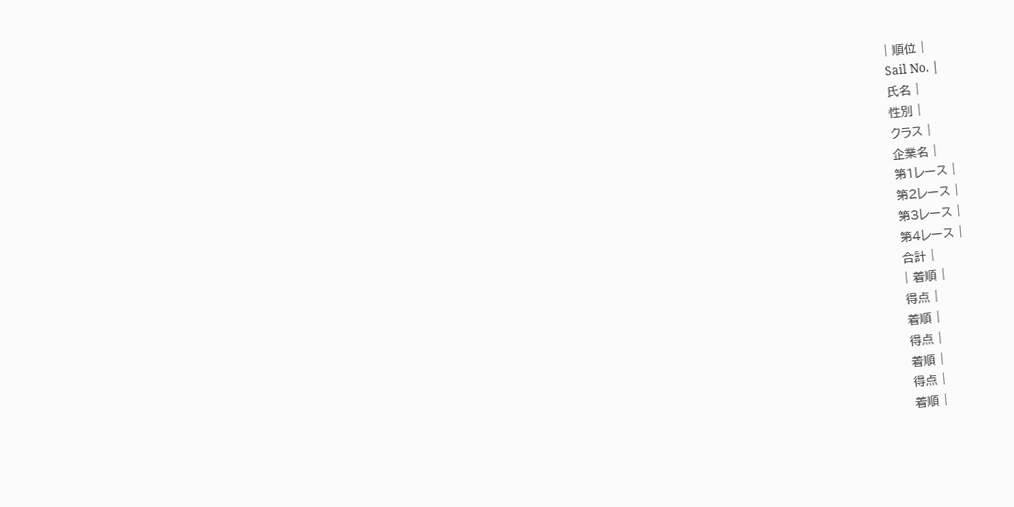| 順位 |
Sail No. |
氏名 |
性別 |
クラス |
企業名 |
第1レース |
第2レース |
第3レース |
第4レース |
合計 |
| 着順 |
得点 |
着順 |
得点 |
着順 |
得点 |
着順 |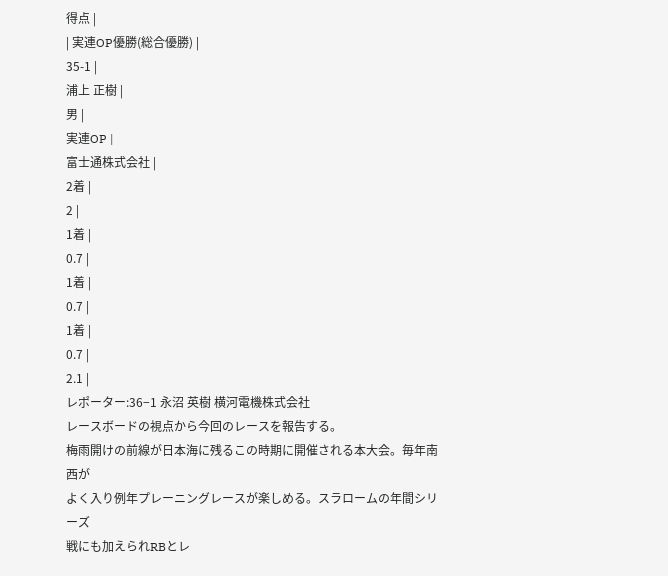得点 |
| 実連OP優勝(総合優勝) |
35-1 |
浦上 正樹 |
男 |
実連OP |
富士通株式会社 |
2着 |
2 |
1着 |
0.7 |
1着 |
0.7 |
1着 |
0.7 |
2.1 |
レポーター:36−1 永沼 英樹 横河電機株式会社
レースボードの視点から今回のレースを報告する。
梅雨開けの前線が日本海に残るこの時期に開催される本大会。毎年南西が
よく入り例年プレーニングレースが楽しめる。スラロームの年間シリーズ
戦にも加えられRBとレ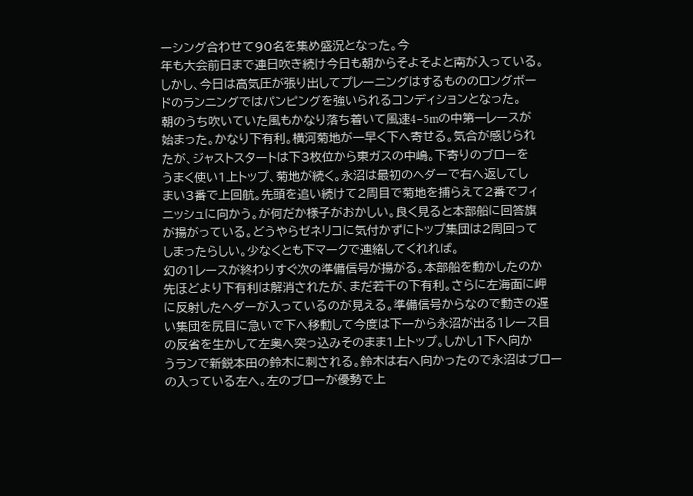ーシング合わせて90名を集め盛況となった。今
年も大会前日まで連日吹き続け今日も朝からそよそよと南が入っている。
しかし、今日は高気圧が張り出してプレーニングはするもののロングボー
ドのランニングではパンピングを強いられるコンディションとなった。
朝のうち吹いていた風もかなり落ち着いて風速4−5mの中第一レースが
始まった。かなり下有利。横河菊地が一早く下へ寄せる。気合が感じられ
たが、ジャストスタートは下3枚位から東ガスの中嶋。下寄りのブローを
うまく使い1上トップ、菊地が続く。永沼は最初のヘダーで右へ返してし
まい3番で上回航。先頭を追い続けて2周目で菊地を捕らえて2番でフィ
ニッシュに向かう。が何だか様子がおかしい。良く見ると本部船に回答旗
が揚がっている。どうやらゼネリコに気付かずにトップ集団は2周回って
しまったらしい。少なくとも下マークで連絡してくれれば。
幻の1レースが終わりすぐ次の準備信号が揚がる。本部船を動かしたのか
先ほどより下有利は解消されたが、まだ若干の下有利。さらに左海面に岬
に反射したヘダーが入っているのが見える。準備信号からなので動きの遅
い集団を尻目に急いで下へ移動して今度は下一から永沼が出る1レース目
の反省を生かして左奥へ突っ込みそのまま1上トップ。しかし1下へ向か
うランで新鋭本田の鈴木に刺される。鈴木は右へ向かったので永沼はブロー
の入っている左へ。左のブローが優勢で上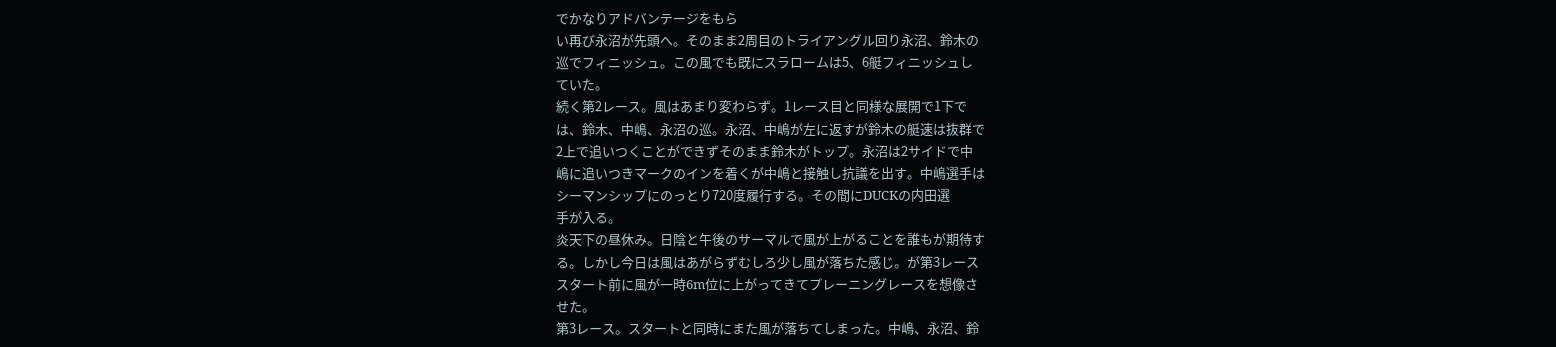でかなりアドバンテージをもら
い再び永沼が先頭へ。そのまま2周目のトライアングル回り永沼、鈴木の
巡でフィニッシュ。この風でも既にスラロームは5、6艇フィニッシュし
ていた。
続く第2レース。風はあまり変わらず。1レース目と同様な展開で1下で
は、鈴木、中嶋、永沼の巡。永沼、中嶋が左に返すが鈴木の艇速は抜群で
2上で追いつくことができずそのまま鈴木がトップ。永沼は2サイドで中
嶋に追いつきマークのインを着くが中嶋と接触し抗議を出す。中嶋選手は
シーマンシップにのっとり720度履行する。その間にDUCKの内田選
手が入る。
炎天下の昼休み。日陰と午後のサーマルで風が上がることを誰もが期待す
る。しかし今日は風はあがらずむしろ少し風が落ちた感じ。が第3レース
スタート前に風が一時6m位に上がってきてプレーニングレースを想像さ
せた。
第3レース。スタートと同時にまた風が落ちてしまった。中嶋、永沼、鈴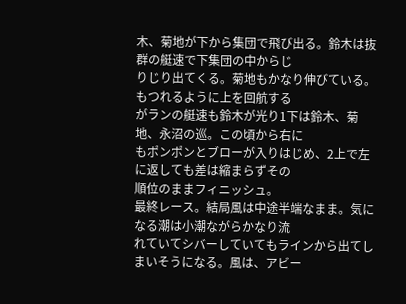木、菊地が下から集団で飛び出る。鈴木は抜群の艇速で下集団の中からじ
りじり出てくる。菊地もかなり伸びている。もつれるように上を回航する
がランの艇速も鈴木が光り1下は鈴木、菊地、永沼の巡。この頃から右に
もポンポンとブローが入りはじめ、2上で左に返しても差は縮まらずその
順位のままフィニッシュ。
最終レース。結局風は中途半端なまま。気になる潮は小潮ながらかなり流
れていてシバーしていてもラインから出てしまいそうになる。風は、アビー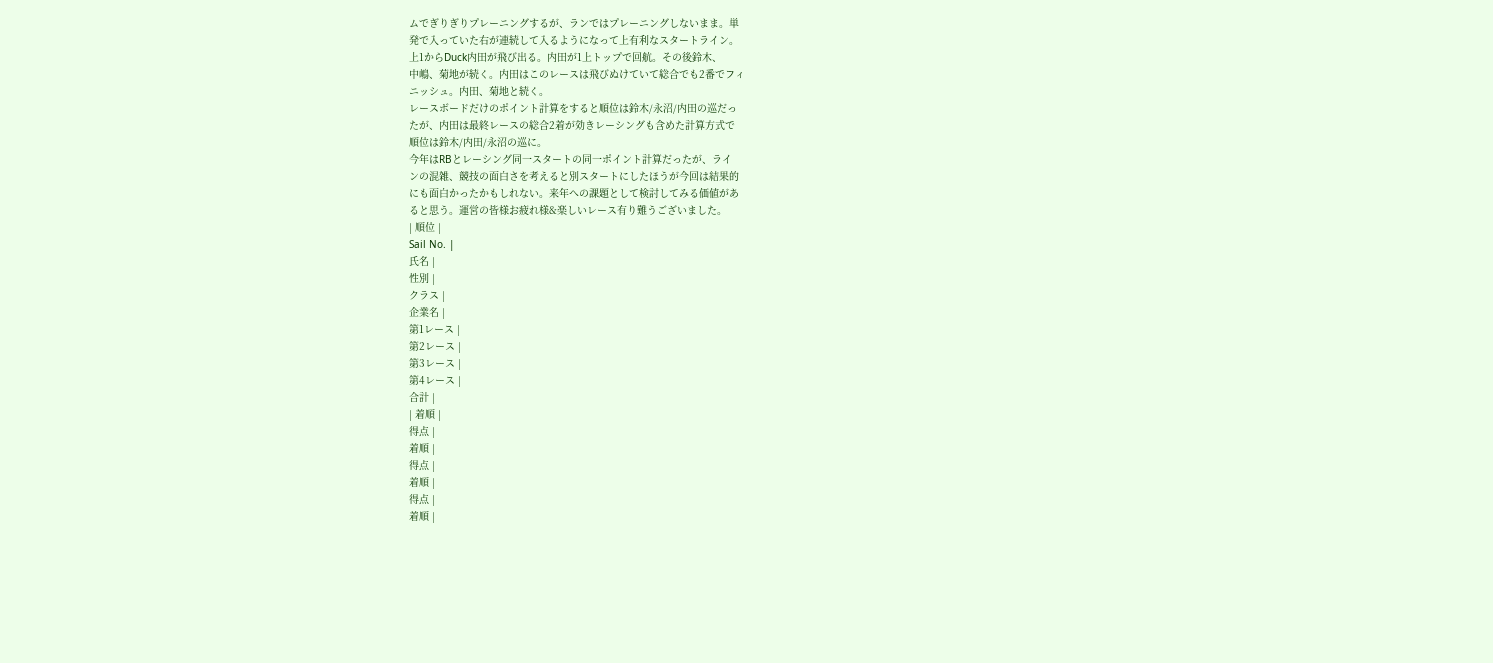ムでぎりぎりプレーニングするが、ランではプレーニングしないまま。単
発で入っていた右が連続して入るようになって上有利なスタートライン。
上1からDuck内田が飛び出る。内田が1上トップで回航。その後鈴木、
中嶋、菊地が続く。内田はこのレースは飛びぬけていて総合でも2番でフィ
ニッシュ。内田、菊地と続く。
レースボードだけのポイント計算をすると順位は鈴木/永沼/内田の巡だっ
たが、内田は最終レースの総合2着が効きレーシングも含めた計算方式で
順位は鈴木/内田/永沼の巡に。
今年はRBとレーシング同一スタートの同一ポイント計算だったが、ライ
ンの混雑、競技の面白さを考えると別スタートにしたほうが今回は結果的
にも面白かったかもしれない。来年への課題として検討してみる価値があ
ると思う。運営の皆様お疲れ様&楽しいレース有り難うございました。
| 順位 |
Sail No. |
氏名 |
性別 |
クラス |
企業名 |
第1レース |
第2レース |
第3レース |
第4レース |
合計 |
| 着順 |
得点 |
着順 |
得点 |
着順 |
得点 |
着順 |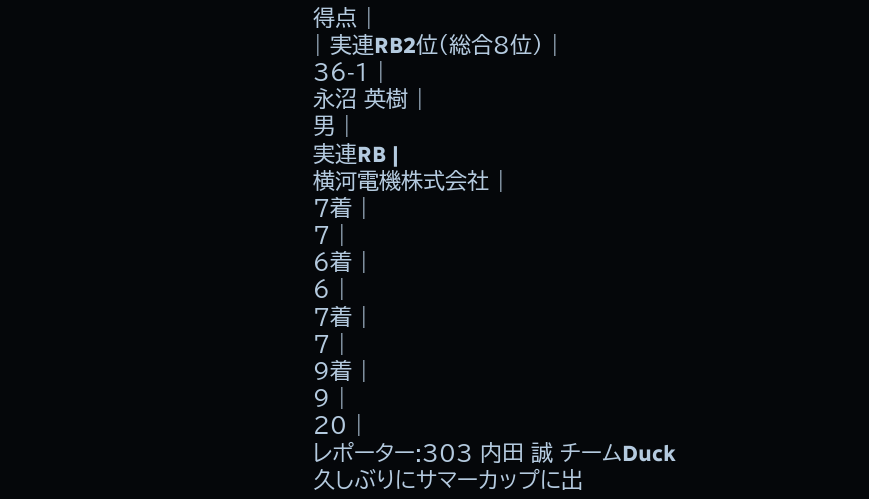得点 |
| 実連RB2位(総合8位) |
36-1 |
永沼 英樹 |
男 |
実連RB |
横河電機株式会社 |
7着 |
7 |
6着 |
6 |
7着 |
7 |
9着 |
9 |
20 |
レポーター:303 内田 誠 チームDuck
久しぶりにサマーカップに出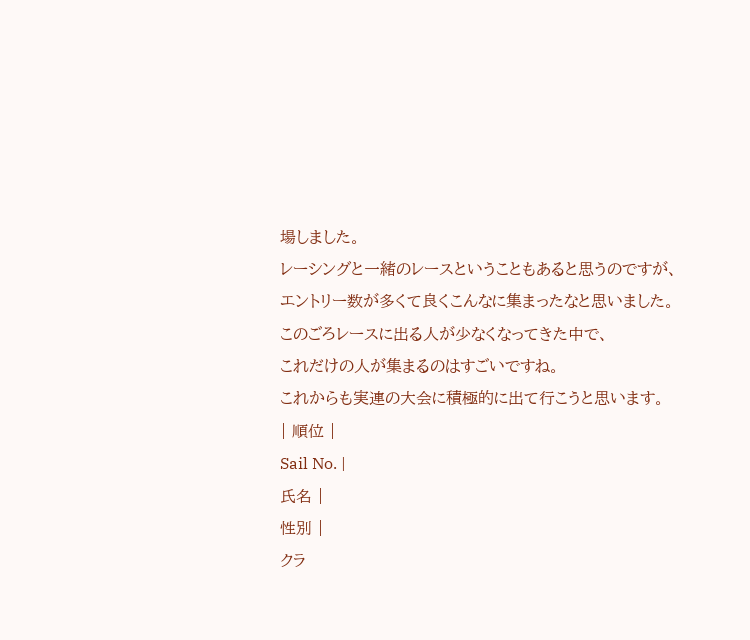場しました。
レーシングと一緒のレースということもあると思うのですが、
エントリー数が多くて良くこんなに集まったなと思いました。
このごろレースに出る人が少なくなってきた中で、
これだけの人が集まるのはすごいですね。
これからも実連の大会に積極的に出て行こうと思います。
| 順位 |
Sail No. |
氏名 |
性別 |
クラ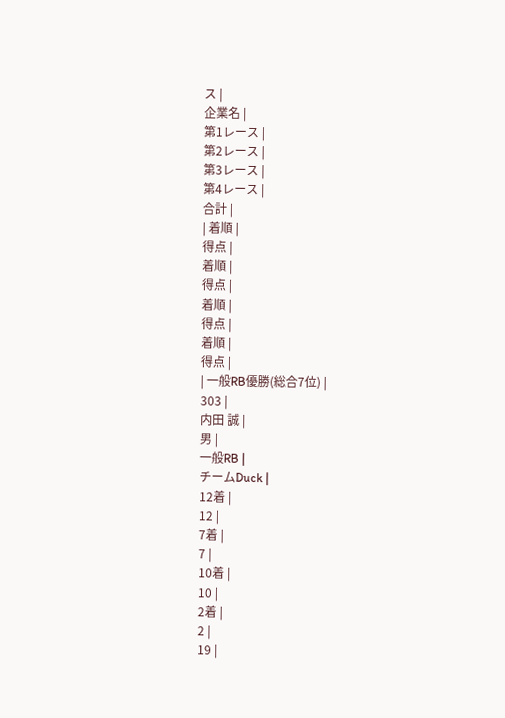ス |
企業名 |
第1レース |
第2レース |
第3レース |
第4レース |
合計 |
| 着順 |
得点 |
着順 |
得点 |
着順 |
得点 |
着順 |
得点 |
| 一般RB優勝(総合7位) |
303 |
内田 誠 |
男 |
一般RB |
チームDuck |
12着 |
12 |
7着 |
7 |
10着 |
10 |
2着 |
2 |
19 |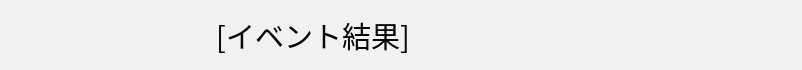[イベント結果]